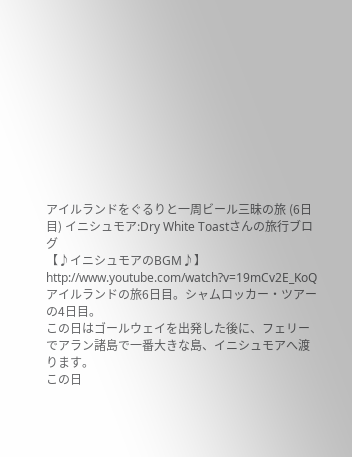アイルランドをぐるりと一周ビール三昧の旅 (6日目) イニシュモア:Dry White Toastさんの旅行ブログ
【♪イニシュモアのBGM♪】
http://www.youtube.com/watch?v=19mCv2E_KoQ
アイルランドの旅6日目。シャムロッカー・ツアーの4日目。
この日はゴールウェイを出発した後に、フェリーでアラン諸島で一番大きな島、イニシュモアへ渡ります。
この日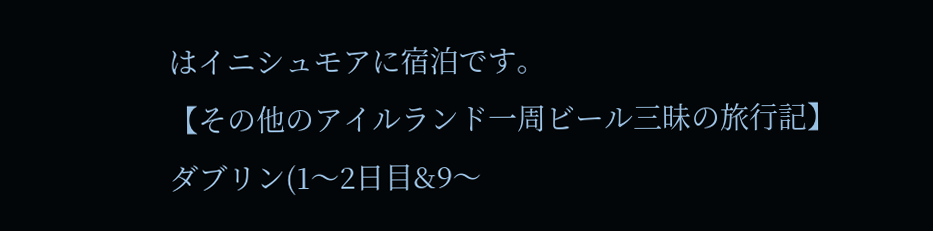はイニシュモアに宿泊です。
【その他のアイルランド一周ビール三昧の旅行記】
ダブリン(1〜2日目&9〜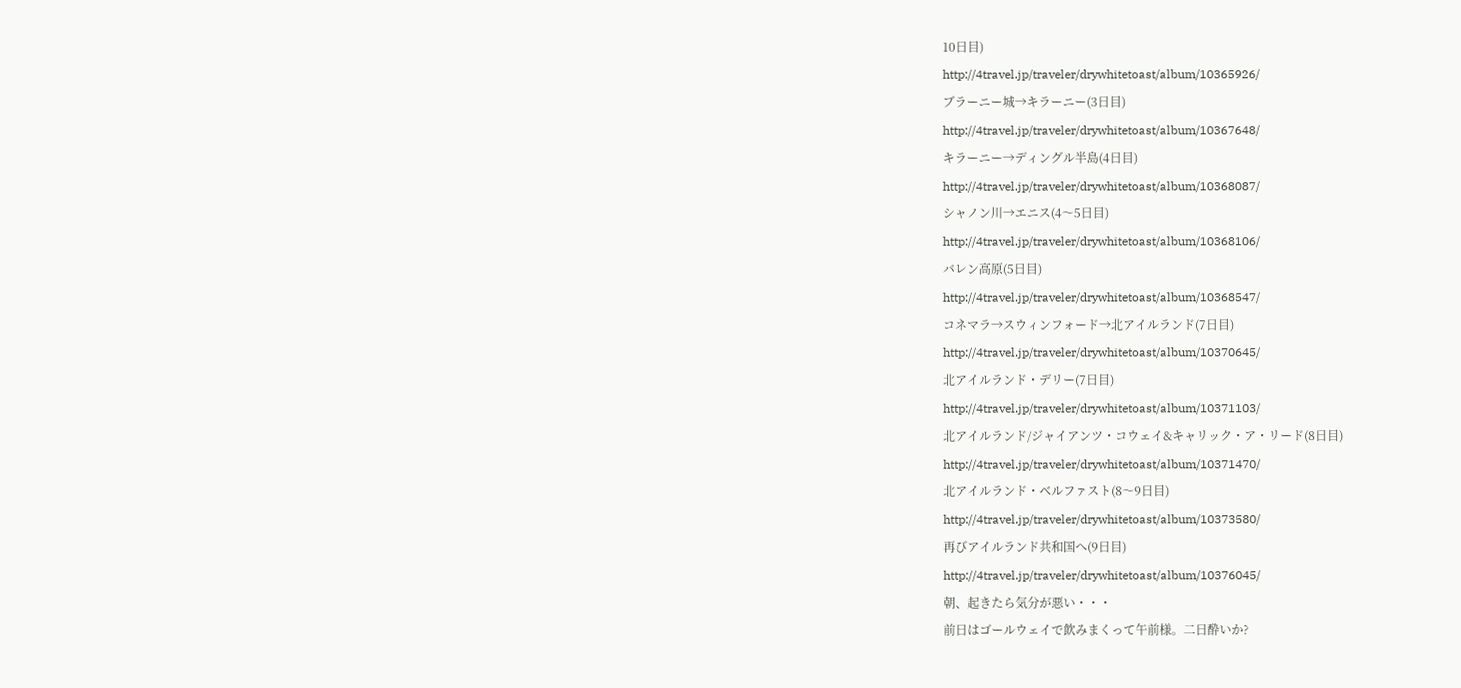10日目)
http://4travel.jp/traveler/drywhitetoast/album/10365926/
ブラーニー城→キラーニー(3日目)
http://4travel.jp/traveler/drywhitetoast/album/10367648/
キラーニー→ディングル半島(4日目)
http://4travel.jp/traveler/drywhitetoast/album/10368087/
シャノン川→エニス(4〜5日目)
http://4travel.jp/traveler/drywhitetoast/album/10368106/
バレン高原(5日目)
http://4travel.jp/traveler/drywhitetoast/album/10368547/
コネマラ→スウィンフォード→北アイルランド(7日目)
http://4travel.jp/traveler/drywhitetoast/album/10370645/
北アイルランド・デリー(7日目)
http://4travel.jp/traveler/drywhitetoast/album/10371103/
北アイルランド/ジャイアンツ・コウェイ&キャリック・ア・リード(8日目)
http://4travel.jp/traveler/drywhitetoast/album/10371470/
北アイルランド・ベルファスト(8〜9日目)
http://4travel.jp/traveler/drywhitetoast/album/10373580/
再びアイルランド共和国へ(9日目)
http://4travel.jp/traveler/drywhitetoast/album/10376045/
朝、起きたら気分が悪い・・・
前日はゴールウェイで飲みまくって午前様。二日酔いか?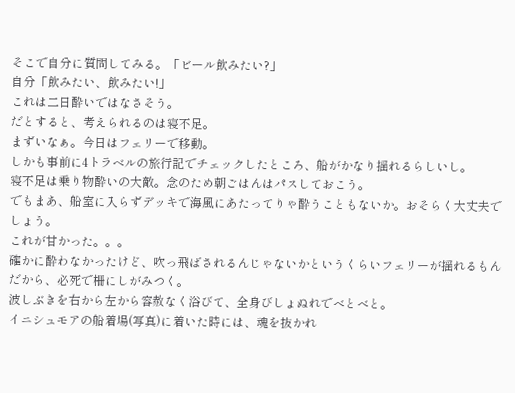そこで自分に質問してみる。「ビール飲みたい?」
自分「飲みたい、飲みたい!」
これは二日酔いではなさそう。
だとすると、考えられるのは寝不足。
まずいなぁ。今日はフェリーで移動。
しかも事前に4トラベルの旅行記でチェックしたところ、船がかなり揺れるらしいし。
寝不足は乗り物酔いの大敵。念のため朝ごはんはパスしておこう。
でもまあ、船室に入らずデッキで海風にあたってりゃ酔うこともないか。おそらく大丈夫でしょう。
これが甘かった。。。
確かに酔わなかったけど、吹っ飛ばされるんじゃないかというくらいフェリーが揺れるもんだから、必死で柵にしがみつく。
波しぶきを右から左から容赦なく浴びて、全身びしょぬれでべとべと。
イニシュモアの船着場(写真)に着いた時には、魂を抜かれ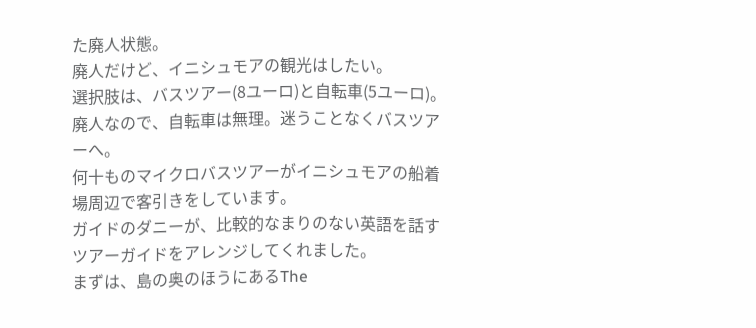た廃人状態。
廃人だけど、イニシュモアの観光はしたい。
選択肢は、バスツアー(8ユーロ)と自転車(5ユーロ)。
廃人なので、自転車は無理。迷うことなくバスツアーへ。
何十ものマイクロバスツアーがイニシュモアの船着場周辺で客引きをしています。
ガイドのダニーが、比較的なまりのない英語を話すツアーガイドをアレンジしてくれました。
まずは、島の奥のほうにあるThe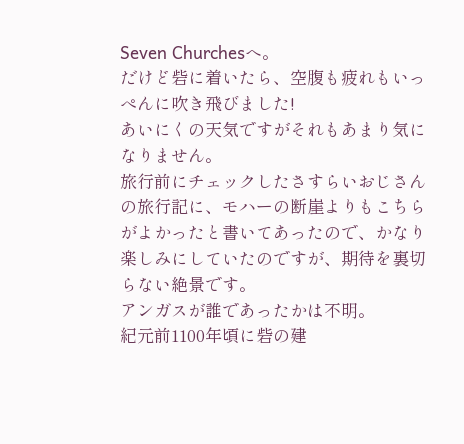Seven Churchesへ。
だけど砦に着いたら、空腹も疲れもいっぺんに吹き飛びました!
あいにくの天気ですがそれもあまり気になりません。
旅行前にチェックしたさすらいおじさんの旅行記に、モハーの断崖よりもこちらがよかったと書いてあったので、かなり楽しみにしていたのですが、期待を裏切らない絶景です。
アンガスが誰であったかは不明。
紀元前1100年頃に砦の建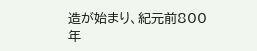造が始まり、紀元前800年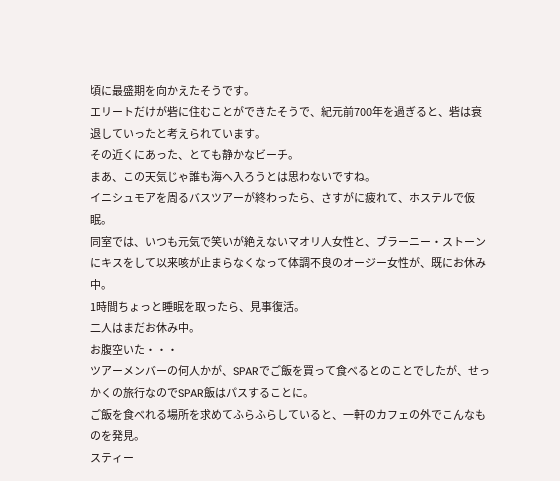頃に最盛期を向かえたそうです。
エリートだけが砦に住むことができたそうで、紀元前700年を過ぎると、砦は衰退していったと考えられています。
その近くにあった、とても静かなビーチ。
まあ、この天気じゃ誰も海へ入ろうとは思わないですね。
イニシュモアを周るバスツアーが終わったら、さすがに疲れて、ホステルで仮眠。
同室では、いつも元気で笑いが絶えないマオリ人女性と、ブラーニー・ストーンにキスをして以来咳が止まらなくなって体調不良のオージー女性が、既にお休み中。
1時間ちょっと睡眠を取ったら、見事復活。
二人はまだお休み中。
お腹空いた・・・
ツアーメンバーの何人かが、SPARでご飯を買って食べるとのことでしたが、せっかくの旅行なのでSPAR飯はパスすることに。
ご飯を食べれる場所を求めてふらふらしていると、一軒のカフェの外でこんなものを発見。
スティー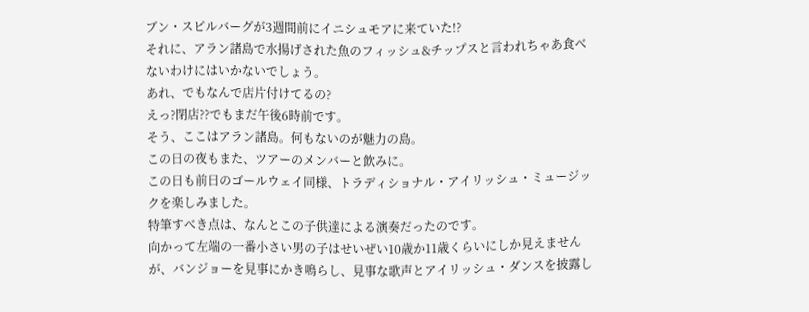ブン・スピルバーグが3週間前にイニシュモアに来ていた!?
それに、アラン諸島で水揚げされた魚のフィッシュ&チップスと言われちゃあ食べないわけにはいかないでしょう。
あれ、でもなんで店片付けてるの?
えっ?閉店??でもまだ午後6時前です。
そう、ここはアラン諸島。何もないのが魅力の島。
この日の夜もまた、ツアーのメンバーと飲みに。
この日も前日のゴールウェイ同様、トラディショナル・アイリッシュ・ミュージックを楽しみました。
特筆すべき点は、なんとこの子供達による演奏だったのです。
向かって左端の一番小さい男の子はせいぜい10歳か11歳くらいにしか見えませんが、バンジョーを見事にかき鳴らし、見事な歌声とアイリッシュ・ダンスを披露し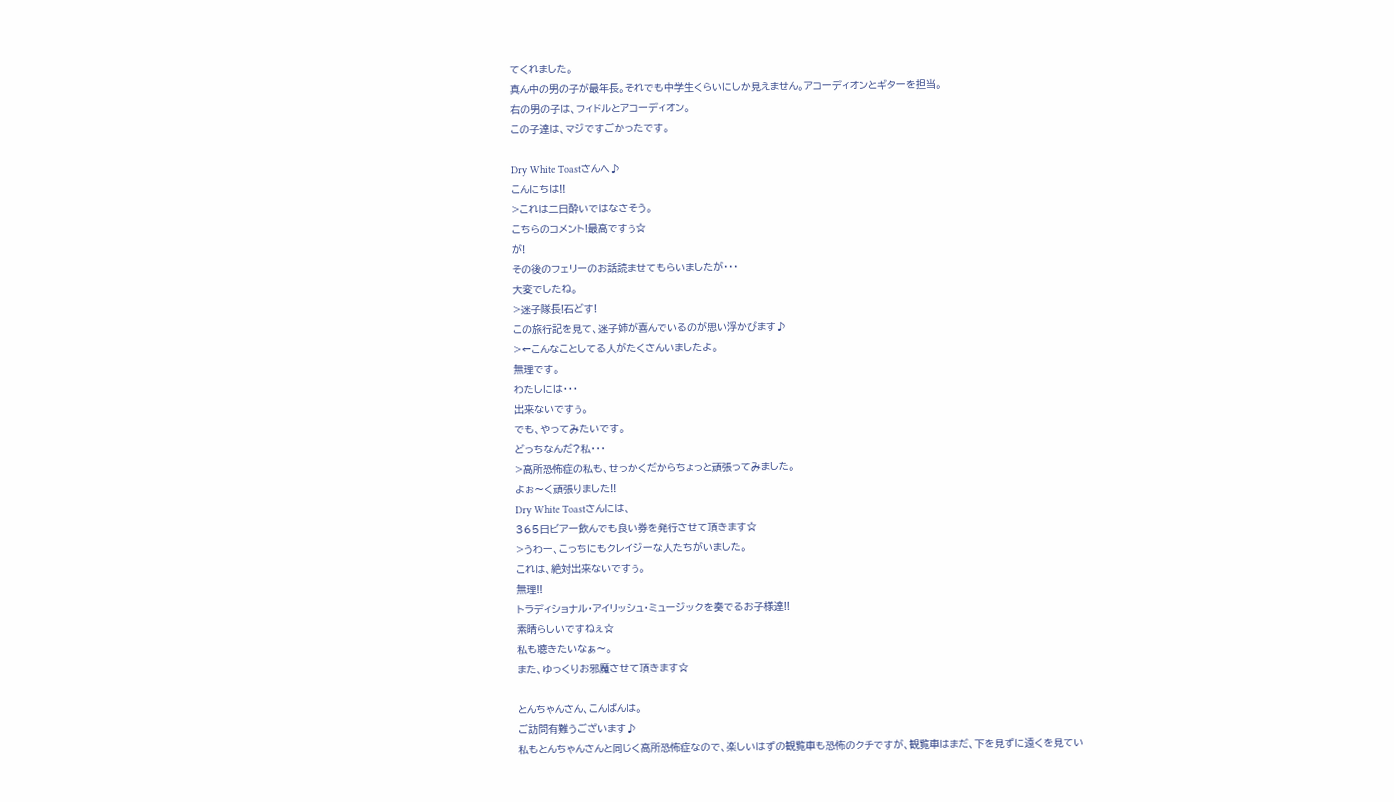てくれました。
真ん中の男の子が最年長。それでも中学生くらいにしか見えません。アコーディオンとギターを担当。
右の男の子は、フィドルとアコーディオン。
この子達は、マジですごかったです。

Dry White Toastさんへ♪
こんにちは!!
>これは二日酔いではなさそう。
こちらのコメント!最高ですぅ☆
が!
その後のフェリーのお話読ませてもらいましたが・・・
大変でしたね。
>迷子隊長!石どす!
この旅行記を見て、迷子姉が喜んでいるのが思い浮かびます♪
>←こんなことしてる人がたくさんいましたよ。
無理です。
わたしには・・・
出来ないですぅ。
でも、やってみたいです。
どっちなんだ?私・・・
>高所恐怖症の私も、せっかくだからちょっと頑張ってみました。
よぉ〜く頑張りました!!
Dry White Toastさんには、
365日ビアー飲んでも良い券を発行させて頂きます☆
>うわー、こっちにもクレイジーな人たちがいました。
これは、絶対出来ないですぅ。
無理!!
トラディショナル・アイリッシュ・ミュージックを奏でるお子様達!!
素晴らしいですねぇ☆
私も聴きたいなぁ〜。
また、ゆっくりお邪魔させて頂きます☆

とんちゃんさん、こんばんは。
ご訪問有難うございます♪
私もとんちゃんさんと同じく高所恐怖症なので、楽しいはずの観覧車も恐怖のクチですが、観覧車はまだ、下を見ずに遠くを見てい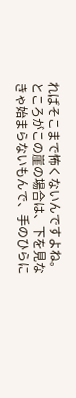ればそこまで怖くないんですよね。
ところがこの崖の場合は、下を見なきゃ始まらないもんで、手のひらに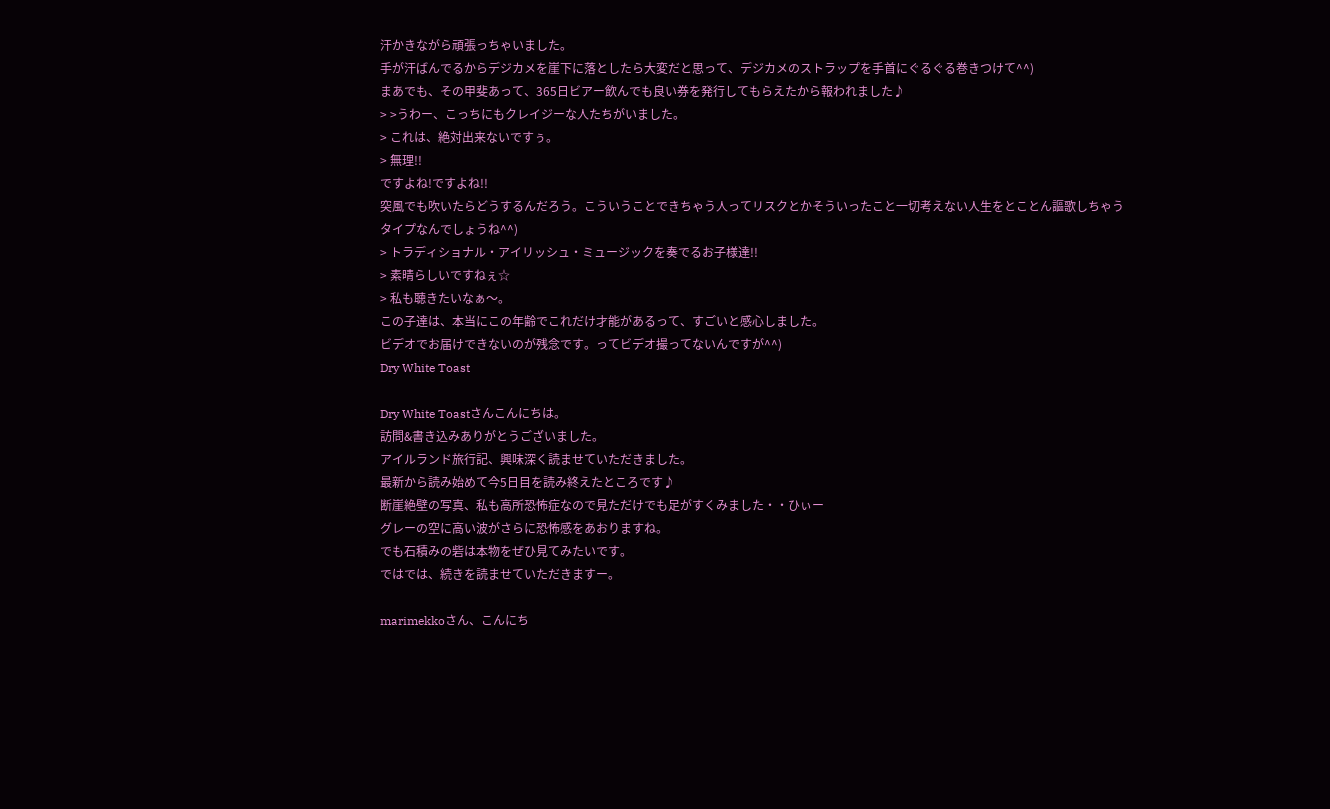汗かきながら頑張っちゃいました。
手が汗ばんでるからデジカメを崖下に落としたら大変だと思って、デジカメのストラップを手首にぐるぐる巻きつけて^^)
まあでも、その甲斐あって、365日ビアー飲んでも良い券を発行してもらえたから報われました♪
> >うわー、こっちにもクレイジーな人たちがいました。
> これは、絶対出来ないですぅ。
> 無理!!
ですよね!ですよね!!
突風でも吹いたらどうするんだろう。こういうことできちゃう人ってリスクとかそういったこと一切考えない人生をとことん謳歌しちゃうタイプなんでしょうね^^)
> トラディショナル・アイリッシュ・ミュージックを奏でるお子様達!!
> 素晴らしいですねぇ☆
> 私も聴きたいなぁ〜。
この子達は、本当にこの年齢でこれだけ才能があるって、すごいと感心しました。
ビデオでお届けできないのが残念です。ってビデオ撮ってないんですが^^)
Dry White Toast

Dry White Toastさんこんにちは。
訪問&書き込みありがとうございました。
アイルランド旅行記、興味深く読ませていただきました。
最新から読み始めて今5日目を読み終えたところです♪
断崖絶壁の写真、私も高所恐怖症なので見ただけでも足がすくみました・・ひぃー
グレーの空に高い波がさらに恐怖感をあおりますね。
でも石積みの砦は本物をぜひ見てみたいです。
ではでは、続きを読ませていただきますー。

marimekkoさん、こんにち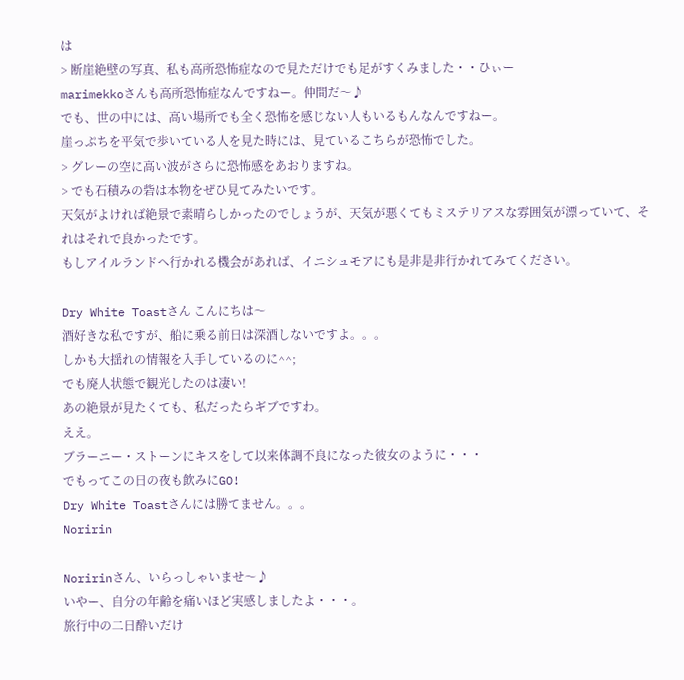は
> 断崖絶壁の写真、私も高所恐怖症なので見ただけでも足がすくみました・・ひぃー
marimekkoさんも高所恐怖症なんですねー。仲間だ〜♪
でも、世の中には、高い場所でも全く恐怖を感じない人もいるもんなんですねー。
崖っぷちを平気で歩いている人を見た時には、見ているこちらが恐怖でした。
> グレーの空に高い波がさらに恐怖感をあおりますね。
> でも石積みの砦は本物をぜひ見てみたいです。
天気がよければ絶景で素晴らしかったのでしょうが、天気が悪くてもミステリアスな雰囲気が漂っていて、それはそれで良かったです。
もしアイルランドへ行かれる機会があれば、イニシュモアにも是非是非行かれてみてください。

Dry White Toastさん こんにちは〜
酒好きな私ですが、船に乗る前日は深酒しないですよ。。。
しかも大揺れの情報を入手しているのに^^;
でも廃人状態で観光したのは凄い!
あの絶景が見たくても、私だったらギブですわ。
ええ。
ブラーニー・ストーンにキスをして以来体調不良になった彼女のように・・・
でもってこの日の夜も飲みにGO!
Dry White Toastさんには勝てません。。。
Noririn

Noririnさん、いらっしゃいませ〜♪
いやー、自分の年齢を痛いほど実感しましたよ・・・。
旅行中の二日酔いだけ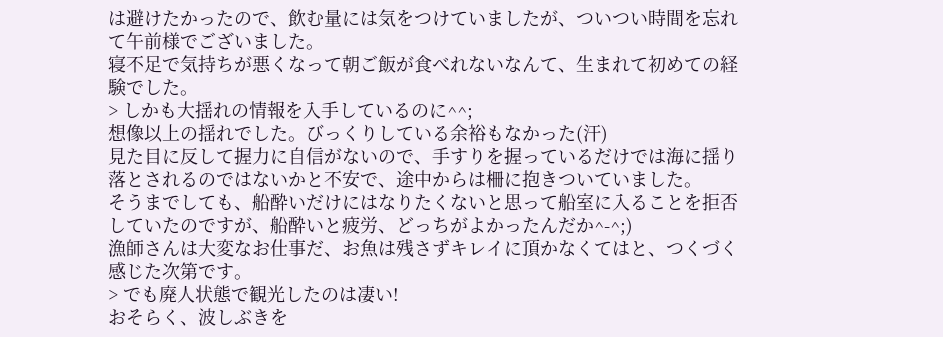は避けたかったので、飲む量には気をつけていましたが、ついつい時間を忘れて午前様でございました。
寝不足で気持ちが悪くなって朝ご飯が食べれないなんて、生まれて初めての経験でした。
> しかも大揺れの情報を入手しているのに^^;
想像以上の揺れでした。びっくりしている余裕もなかった(汗)
見た目に反して握力に自信がないので、手すりを握っているだけでは海に揺り落とされるのではないかと不安で、途中からは柵に抱きついていました。
そうまでしても、船酔いだけにはなりたくないと思って船室に入ることを拒否していたのですが、船酔いと疲労、どっちがよかったんだか^-^;)
漁師さんは大変なお仕事だ、お魚は残さずキレイに頂かなくてはと、つくづく感じた次第です。
> でも廃人状態で観光したのは凄い!
おそらく、波しぶきを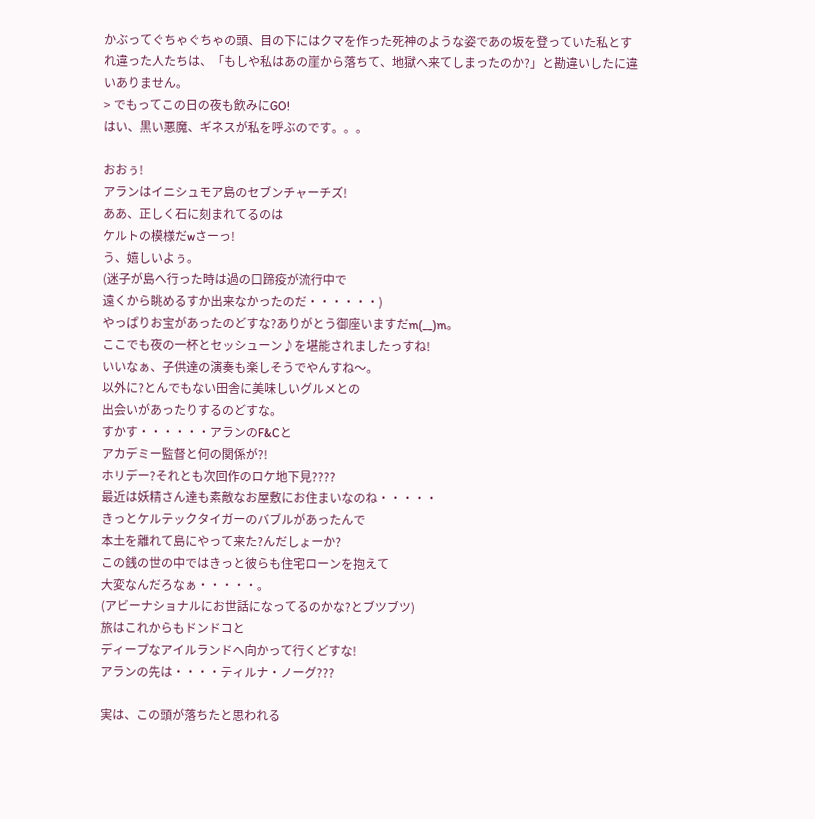かぶってぐちゃぐちゃの頭、目の下にはクマを作った死神のような姿であの坂を登っていた私とすれ違った人たちは、「もしや私はあの崖から落ちて、地獄へ来てしまったのか?」と勘違いしたに違いありません。
> でもってこの日の夜も飲みにGO!
はい、黒い悪魔、ギネスが私を呼ぶのです。。。

おおぅ!
アランはイニシュモア島のセブンチャーチズ!
ああ、正しく石に刻まれてるのは
ケルトの模様だwさーっ!
う、嬉しいよぅ。
(迷子が島へ行った時は過の口蹄疫が流行中で
遠くから眺めるすか出来なかったのだ・・・・・・)
やっぱりお宝があったのどすな?ありがとう御座いますだm(__)m。
ここでも夜の一杯とセッシューン♪を堪能されましたっすね!
いいなぁ、子供達の演奏も楽しそうでやんすね〜。
以外に?とんでもない田舎に美味しいグルメとの
出会いがあったりするのどすな。
すかす・・・・・・アランのF&Cと
アカデミー監督と何の関係が?!
ホリデー?それとも次回作のロケ地下見????
最近は妖精さん達も素敵なお屋敷にお住まいなのね・・・・・
きっとケルテックタイガーのバブルがあったんで
本土を離れて島にやって来た?んだしょーか?
この銭の世の中ではきっと彼らも住宅ローンを抱えて
大変なんだろなぁ・・・・・。
(アビーナショナルにお世話になってるのかな?とブツブツ)
旅はこれからもドンドコと
ディープなアイルランドへ向かって行くどすな!
アランの先は・・・・ティルナ・ノーグ???

実は、この頭が落ちたと思われる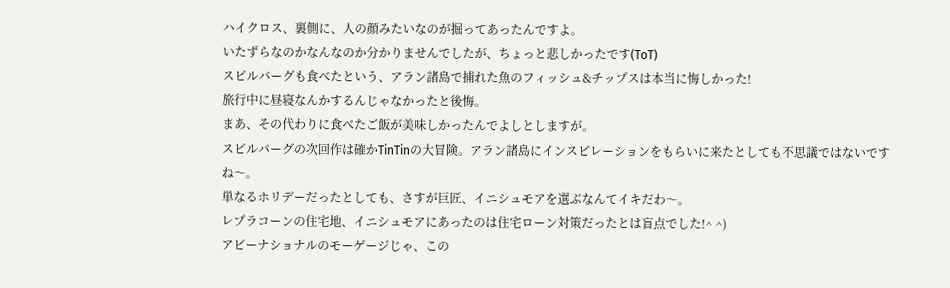ハイクロス、裏側に、人の顔みたいなのが掘ってあったんですよ。
いたずらなのかなんなのか分かりませんでしたが、ちょっと悲しかったです(ToT)
スピルバーグも食べたという、アラン諸島で捕れた魚のフィッシュ&チップスは本当に悔しかった!
旅行中に昼寝なんかするんじゃなかったと後悔。
まあ、その代わりに食べたご飯が美味しかったんでよしとしますが。
スピルバーグの次回作は確かTinTinの大冒険。アラン諸島にインスピレーションをもらいに来たとしても不思議ではないですね〜。
単なるホリデーだったとしても、さすが巨匠、イニシュモアを選ぶなんてイキだわ〜。
レプラコーンの住宅地、イニシュモアにあったのは住宅ローン対策だったとは盲点でした!^ ^)
アビーナショナルのモーゲージじゃ、この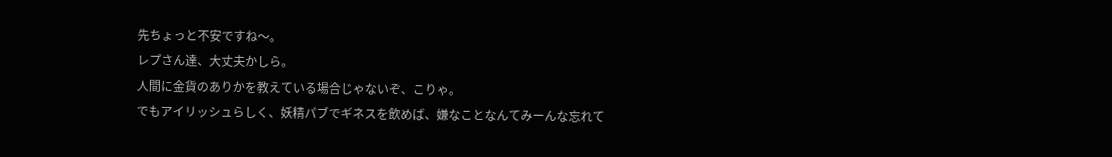先ちょっと不安ですね〜。
レプさん達、大丈夫かしら。
人間に金貨のありかを教えている場合じゃないぞ、こりゃ。
でもアイリッシュらしく、妖精パブでギネスを飲めば、嫌なことなんてみーんな忘れて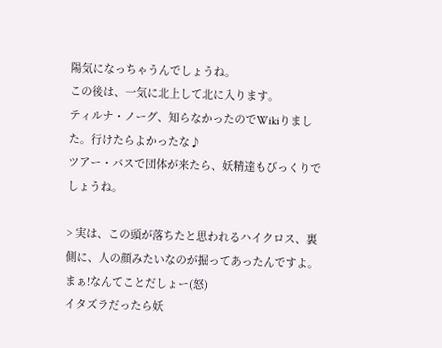陽気になっちゃうんでしょうね。
この後は、一気に北上して北に入ります。
ティルナ・ノーグ、知らなかったのでWikiりました。行けたらよかったな♪
ツアー・バスで団体が来たら、妖精達もびっくりでしょうね。

> 実は、この頭が落ちたと思われるハイクロス、裏側に、人の顔みたいなのが掘ってあったんですよ。
まぁ!なんてことだしょー(怒)
イタズラだったら妖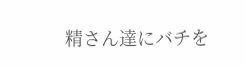精さん達にバチを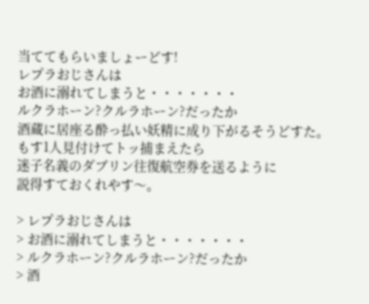当ててもらいましょーどす!
レプラおじさんは
お酒に溺れてしまうと・・・・・・・
ルクラホーン?クルラホーン?だったか
酒蔵に居座る酔っ払い妖精に成り下がるそうどすた。
もす1人見付けてトッ捕まえたら
迷子名義のダブリン往復航空券を送るように
説得すておくれやす〜。

> レプラおじさんは
> お酒に溺れてしまうと・・・・・・・
> ルクラホーン?クルラホーン?だったか
> 酒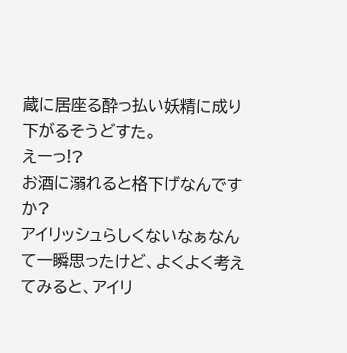蔵に居座る酔っ払い妖精に成り下がるそうどすた。
えーっ!?
お酒に溺れると格下げなんですか?
アイリッシュらしくないなぁなんて一瞬思ったけど、よくよく考えてみると、アイリ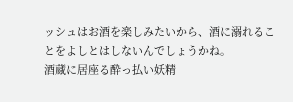ッシュはお酒を楽しみたいから、酒に溺れることをよしとはしないんでしょうかね。
酒蔵に居座る酔っ払い妖精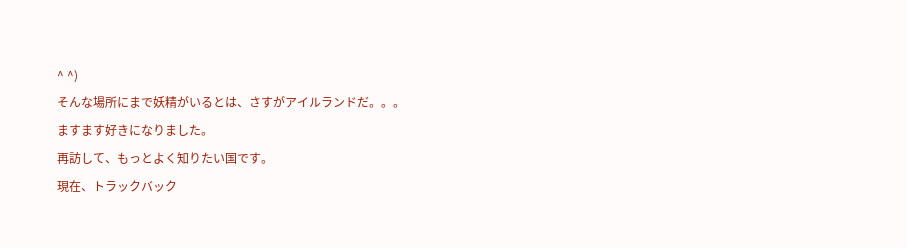^ ^)
そんな場所にまで妖精がいるとは、さすがアイルランドだ。。。
ますます好きになりました。
再訪して、もっとよく知りたい国です。
現在、トラックバック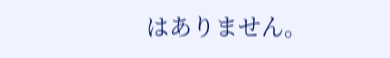はありません。